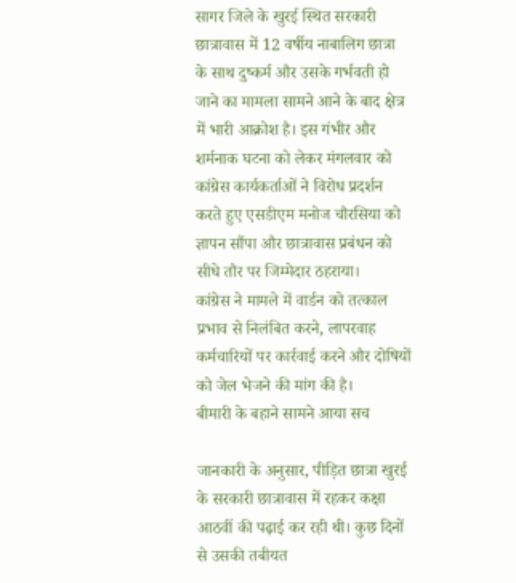सागर जिले के खुरई स्थित सरकारी छात्रावास में 12 वर्षीय नाबालिग छात्रा के साथ दुष्कर्म और उसके गर्भवती हो जाने का मामला सामने आने के बाद क्षेत्र में भारी आक्रोश है। इस गंभीर और शर्मनाक घटना को लेकर मंगलवार को कांग्रेस कार्यकर्ताओं ने विरोध प्रदर्शन करते हुए एसडीएम मनोज चौरसिया को ज्ञापन सौंपा और छात्रावास प्रबंधन को सीधे तौर पर जिम्मेदार ठहराया।
कांग्रेस ने मामले में वार्डन को तत्काल प्रभाव से निलंबित करने, लापरवाह कर्मचारियों पर कार्रवाई करने और दोषियों को जेल भेजने की मांग की है।
बीमारी के बहाने सामने आया सच

जानकारी के अनुसार, पीड़ित छात्रा खुरई के सरकारी छात्रावास में रहकर कक्षा आठवीं की पढ़ाई कर रही थी। कुछ दिनों से उसकी तबीयत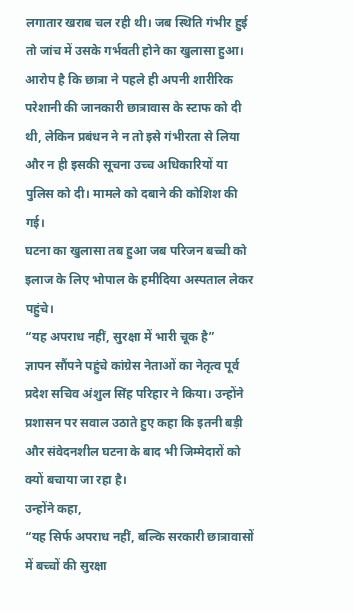लगातार खराब चल रही थी। जब स्थिति गंभीर हुई तो जांच में उसके गर्भवती होने का खुलासा हुआ।
आरोप है कि छात्रा ने पहले ही अपनी शारीरिक परेशानी की जानकारी छात्रावास के स्टाफ को दी थी, लेकिन प्रबंधन ने न तो इसे गंभीरता से लिया और न ही इसकी सूचना उच्च अधिकारियों या पुलिस को दी। मामले को दबाने की कोशिश की गई।
घटना का खुलासा तब हुआ जब परिजन बच्ची को इलाज के लिए भोपाल के हमीदिया अस्पताल लेकर पहुंचे।
“यह अपराध नहीं, सुरक्षा में भारी चूक है”
ज्ञापन सौंपने पहुंचे कांग्रेस नेताओं का नेतृत्व पूर्व प्रदेश सचिव अंशुल सिंह परिहार ने किया। उन्होंने प्रशासन पर सवाल उठाते हुए कहा कि इतनी बड़ी और संवेदनशील घटना के बाद भी जिम्मेदारों को क्यों बचाया जा रहा है।
उन्होंने कहा,
“यह सिर्फ अपराध नहीं, बल्कि सरकारी छात्रावासों में बच्चों की सुरक्षा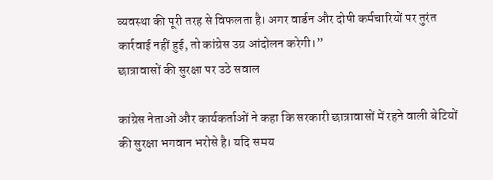व्यवस्था की पूरी तरह से विफलता है। अगर वार्डन और दोषी कर्मचारियों पर तुरंत कार्रवाई नहीं हुई, तो कांग्रेस उग्र आंदोलन करेगी।”
छात्रावासों की सुरक्षा पर उठे सवाल

कांग्रेस नेताओं और कार्यकर्ताओं ने कहा कि सरकारी छात्रावासों में रहने वाली बेटियों की सुरक्षा भगवान भरोसे है। यदि समय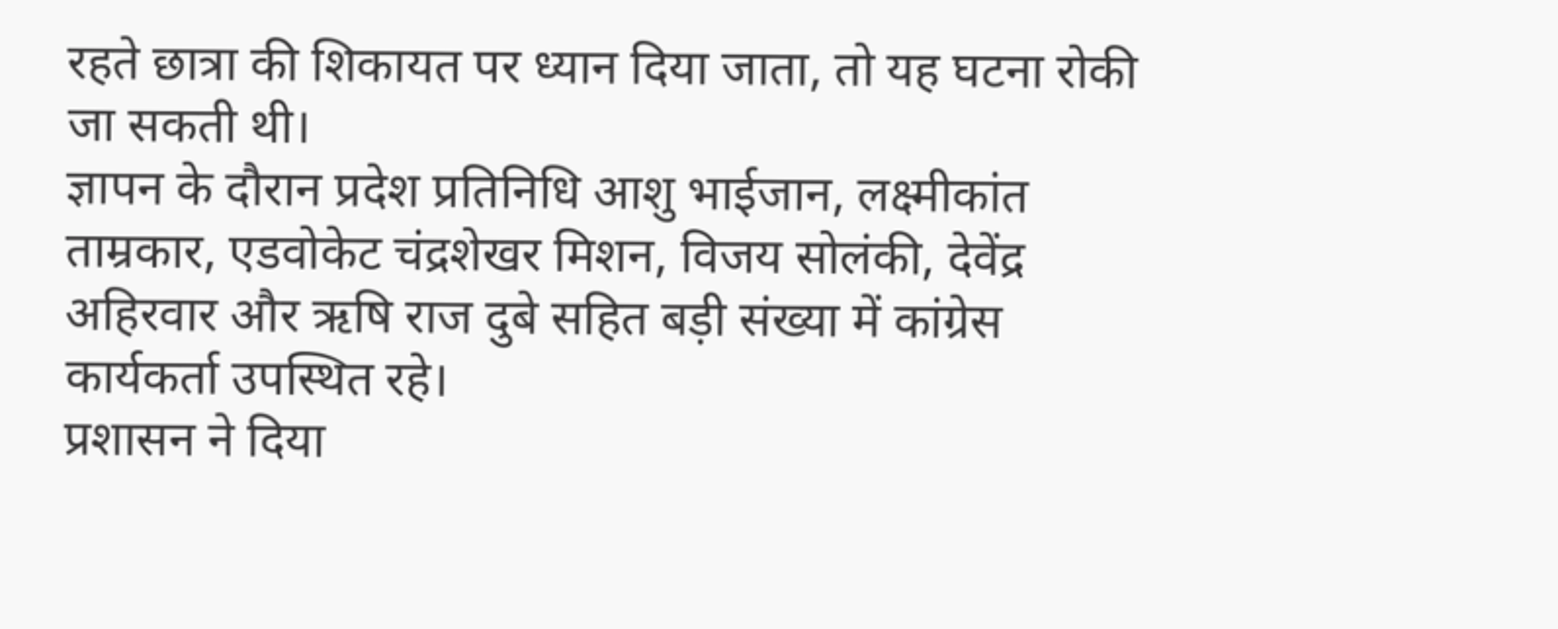रहते छात्रा की शिकायत पर ध्यान दिया जाता, तो यह घटना रोकी जा सकती थी।
ज्ञापन के दौरान प्रदेश प्रतिनिधि आशु भाईजान, लक्ष्मीकांत ताम्रकार, एडवोकेट चंद्रशेखर मिशन, विजय सोलंकी, देवेंद्र अहिरवार और ऋषि राज दुबे सहित बड़ी संख्या में कांग्रेस कार्यकर्ता उपस्थित रहे।
प्रशासन ने दिया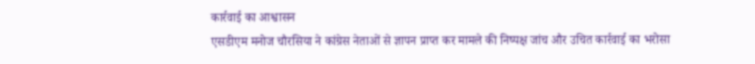कार्रवाई का आश्वासन
एसडीएम मनोज चौरसिया ने कांग्रेस नेताओं से ज्ञापन प्राप्त कर मामले की निष्पक्ष जांच और उचित कार्रवाई का भरोसा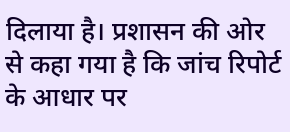दिलाया है। प्रशासन की ओर से कहा गया है कि जांच रिपोर्ट के आधार पर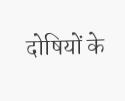दोषियों के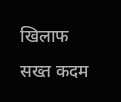खिलाफ सख्त कदम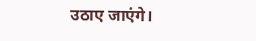उठाए जाएंगे।